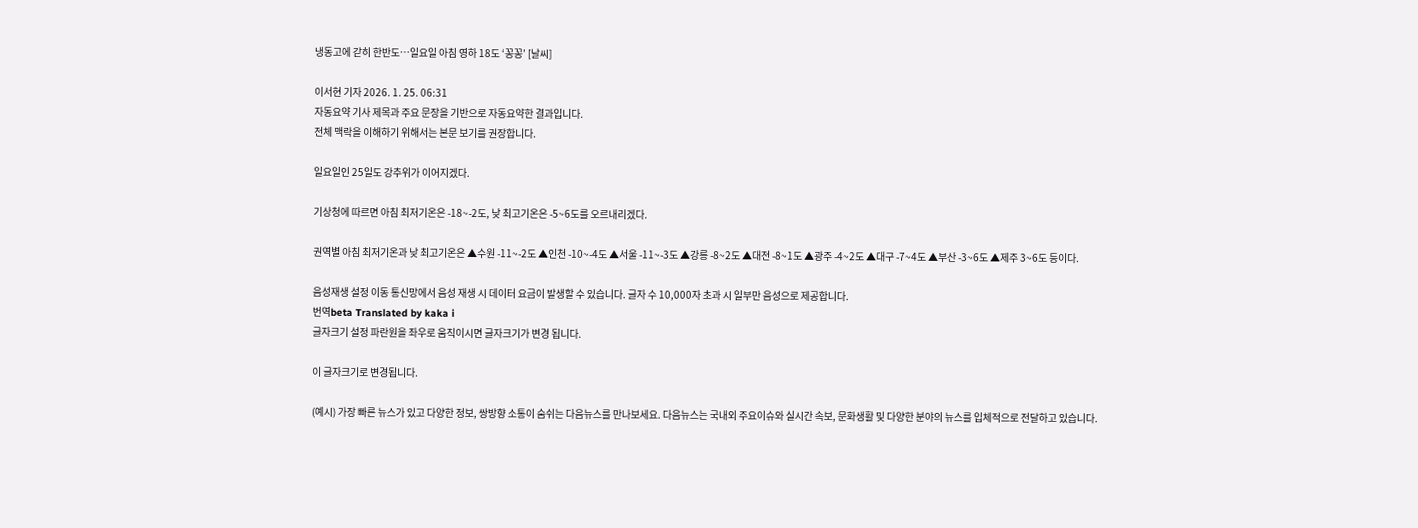냉동고에 갇히 한반도…일요일 아침 영하 18도 ‘꽁꽁’ [날씨]

이서현 기자 2026. 1. 25. 06:31
자동요약 기사 제목과 주요 문장을 기반으로 자동요약한 결과입니다.
전체 맥락을 이해하기 위해서는 본문 보기를 권장합니다.

일요일인 25일도 강추위가 이어지겠다.

기상청에 따르면 아침 최저기온은 -18~-2도, 낮 최고기온은 -5~6도를 오르내리겠다.

권역별 아침 최저기온과 낮 최고기온은 ▲수원 -11~-2도 ▲인천 -10~-4도 ▲서울 -11~-3도 ▲강릉 -8~2도 ▲대전 -8~1도 ▲광주 -4~2도 ▲대구 -7~4도 ▲부산 -3~6도 ▲제주 3~6도 등이다.

음성재생 설정 이동 통신망에서 음성 재생 시 데이터 요금이 발생할 수 있습니다. 글자 수 10,000자 초과 시 일부만 음성으로 제공합니다.
번역beta Translated by kaka i
글자크기 설정 파란원을 좌우로 움직이시면 글자크기가 변경 됩니다.

이 글자크기로 변경됩니다.

(예시) 가장 빠른 뉴스가 있고 다양한 정보, 쌍방향 소통이 숨쉬는 다음뉴스를 만나보세요. 다음뉴스는 국내외 주요이슈와 실시간 속보, 문화생활 및 다양한 분야의 뉴스를 입체적으로 전달하고 있습니다.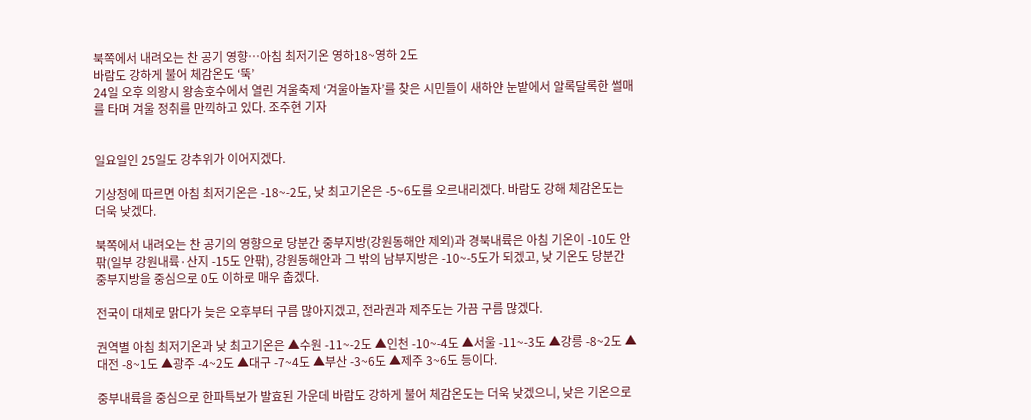북쪽에서 내려오는 찬 공기 영향…아침 최저기온 영하18~영하 2도
바람도 강하게 불어 체감온도 ‘뚝’
24일 오후 의왕시 왕송호수에서 열린 겨울축제 ‘겨울아놀자’를 찾은 시민들이 새하얀 눈밭에서 알록달록한 썰매를 타며 겨울 정취를 만끽하고 있다. 조주현 기자


일요일인 25일도 강추위가 이어지겠다.

기상청에 따르면 아침 최저기온은 -18~-2도, 낮 최고기온은 -5~6도를 오르내리겠다. 바람도 강해 체감온도는 더욱 낮겠다.

북쪽에서 내려오는 찬 공기의 영향으로 당분간 중부지방(강원동해안 제외)과 경북내륙은 아침 기온이 -10도 안팎(일부 강원내륙·산지 -15도 안팎), 강원동해안과 그 밖의 남부지방은 -10~-5도가 되겠고, 낮 기온도 당분간 중부지방을 중심으로 0도 이하로 매우 춥겠다.

전국이 대체로 맑다가 늦은 오후부터 구름 많아지겠고, 전라권과 제주도는 가끔 구름 많겠다.

권역별 아침 최저기온과 낮 최고기온은 ▲수원 -11~-2도 ▲인천 -10~-4도 ▲서울 -11~-3도 ▲강릉 -8~2도 ▲대전 -8~1도 ▲광주 -4~2도 ▲대구 -7~4도 ▲부산 -3~6도 ▲제주 3~6도 등이다.

중부내륙을 중심으로 한파특보가 발효된 가운데 바람도 강하게 불어 체감온도는 더욱 낮겠으니, 낮은 기온으로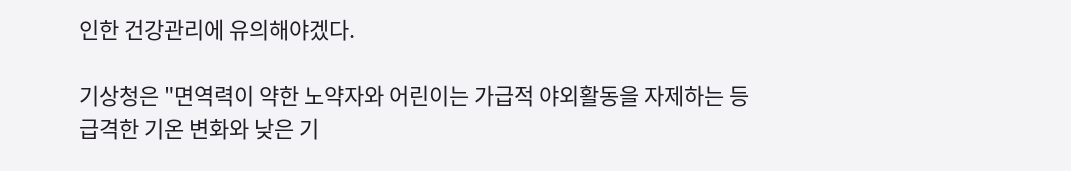인한 건강관리에 유의해야겠다.

기상청은 "면역력이 약한 노약자와 어린이는 가급적 야외활동을 자제하는 등 급격한 기온 변화와 낮은 기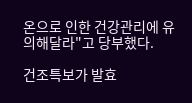온으로 인한 건강관리에 유의해달라"고 당부했다.

건조특보가 발효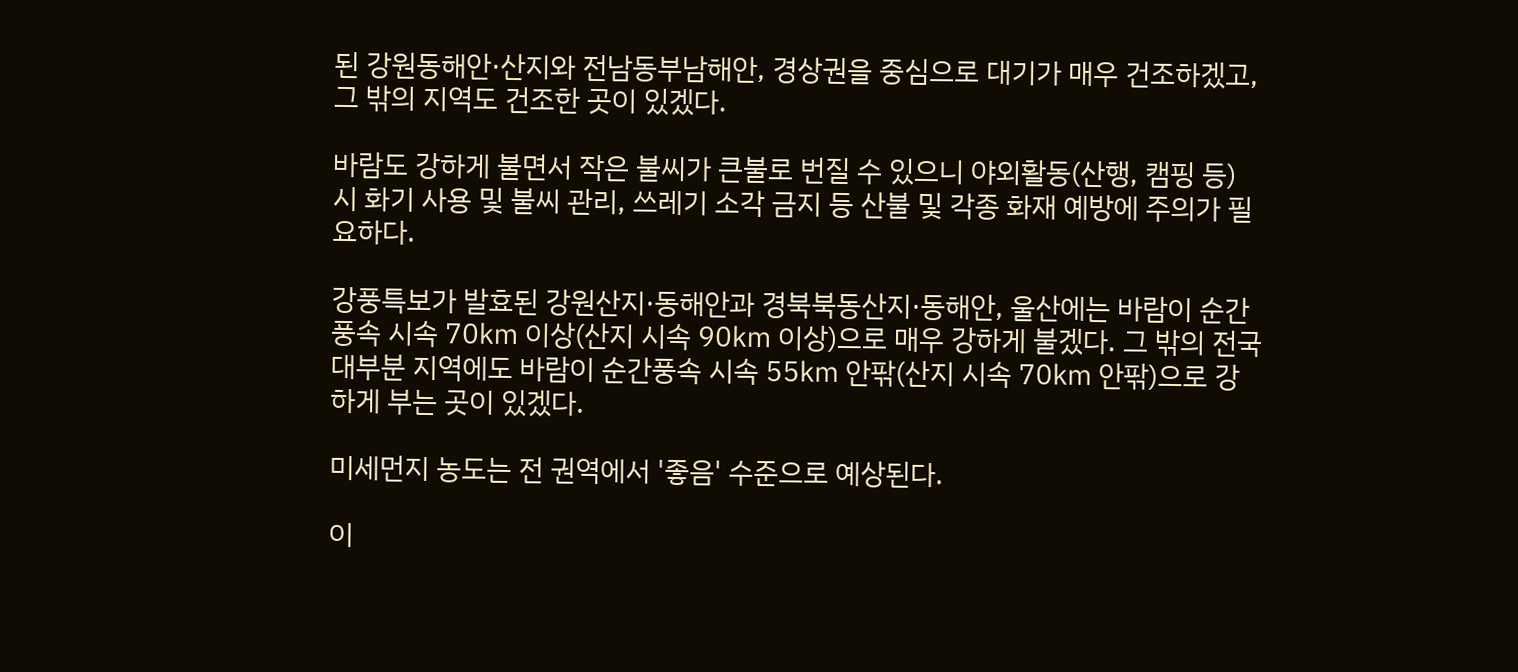된 강원동해안·산지와 전남동부남해안, 경상권을 중심으로 대기가 매우 건조하겠고, 그 밖의 지역도 건조한 곳이 있겠다.

바람도 강하게 불면서 작은 불씨가 큰불로 번질 수 있으니 야외활동(산행, 캠핑 등) 시 화기 사용 및 불씨 관리, 쓰레기 소각 금지 등 산불 및 각종 화재 예방에 주의가 필요하다.

강풍특보가 발효된 강원산지·동해안과 경북북동산지·동해안, 울산에는 바람이 순간풍속 시속 70㎞ 이상(산지 시속 90㎞ 이상)으로 매우 강하게 불겠다. 그 밖의 전국 대부분 지역에도 바람이 순간풍속 시속 55㎞ 안팎(산지 시속 70㎞ 안팎)으로 강하게 부는 곳이 있겠다.

미세먼지 농도는 전 권역에서 '좋음' 수준으로 예상된다.

이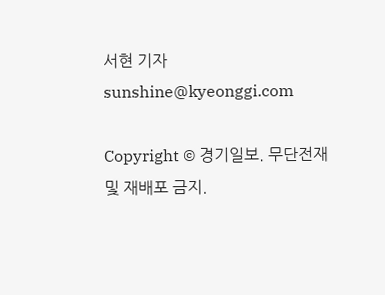서현 기자 sunshine@kyeonggi.com

Copyright © 경기일보. 무단전재 및 재배포 금지.